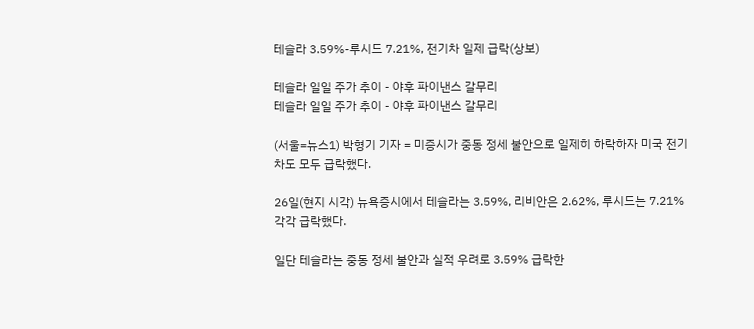테슬라 3.59%-루시드 7.21%, 전기차 일제 급락(상보)

테슬라 일일 주가 추이 - 야후 파이낸스 갈무리
테슬라 일일 주가 추이 - 야후 파이낸스 갈무리

(서울=뉴스1) 박형기 기자 = 미증시가 중동 정세 불안으로 일제히 하락하자 미국 전기차도 모두 급락했다.

26일(현지 시각) 뉴욕증시에서 테슬라는 3.59%, 리비안은 2.62%, 루시드는 7.21% 각각 급락했다.

일단 테슬라는 중동 정세 불안과 실적 우려로 3.59% 급락한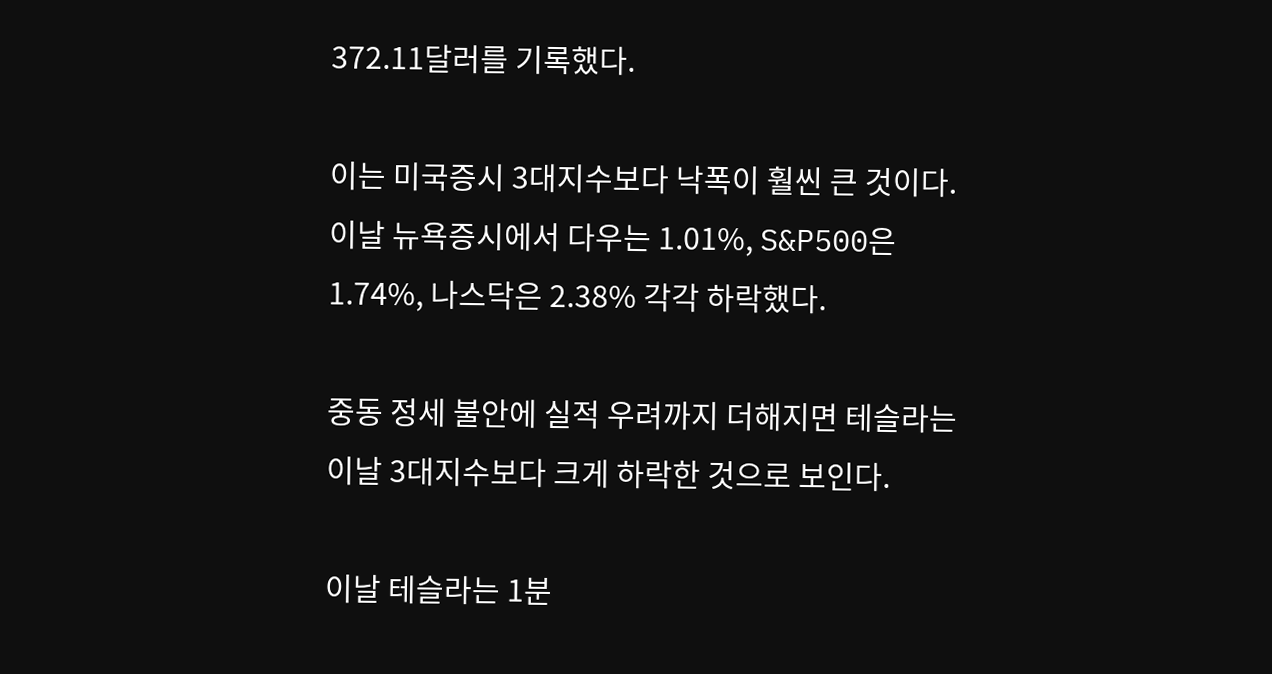372.11달러를 기록했다.

이는 미국증시 3대지수보다 낙폭이 훨씬 큰 것이다. 이날 뉴욕증시에서 다우는 1.01%, S&P500은 1.74%, 나스닥은 2.38% 각각 하락했다.

중동 정세 불안에 실적 우려까지 더해지면 테슬라는 이날 3대지수보다 크게 하락한 것으로 보인다.

이날 테슬라는 1분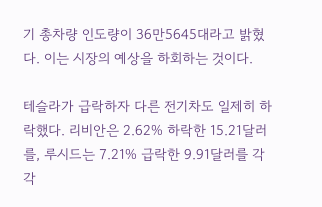기 총차량 인도량이 36만5645대라고 밝혔다. 이는 시장의 예상을 하회하는 것이다.

테슬라가 급락하자 다른 전기차도 일제히 하락했다. 리비안은 2.62% 하락한 15.21달러를, 루시드는 7.21% 급락한 9.91달러를 각각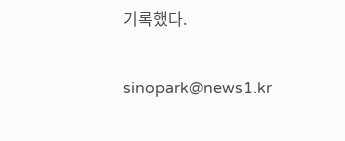기록했다.

sinopark@news1.kr